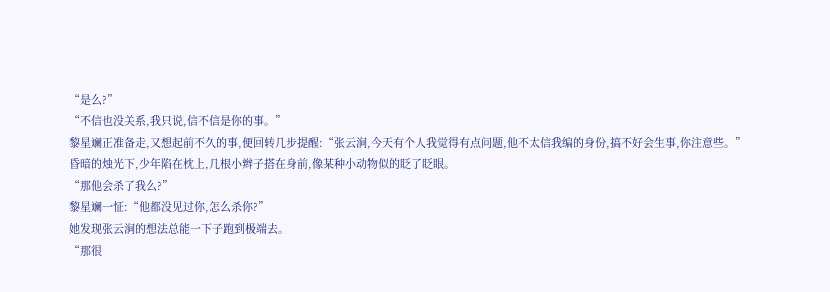“是么?”
“不信也没关系,我只说,信不信是你的事。”
黎星斓正准备走,又想起前不久的事,便回转几步提醒:“张云涧,今天有个人我觉得有点问题,他不太信我编的身份,搞不好会生事,你注意些。”
昏暗的烛光下,少年陷在枕上,几根小辫子搭在身前,像某种小动物似的眨了眨眼。
“那他会杀了我么?”
黎星斓一怔:“他都没见过你,怎么杀你?”
她发现张云涧的想法总能一下子跑到极端去。
“那很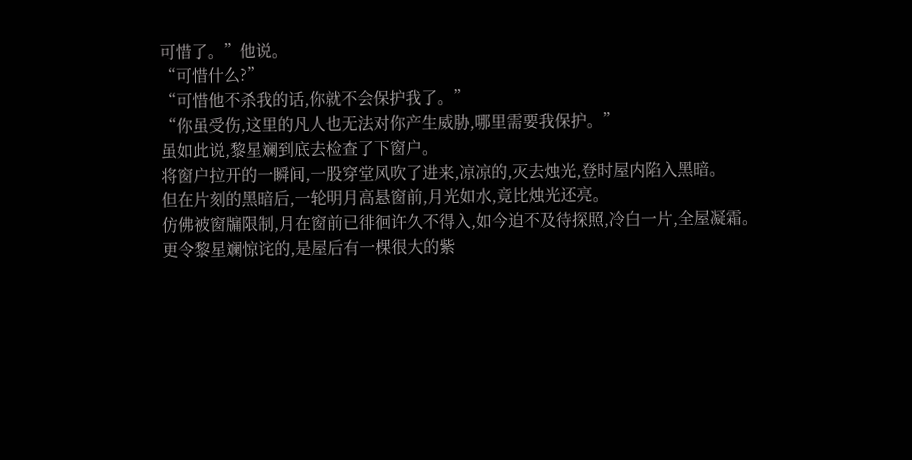可惜了。”他说。
“可惜什么?”
“可惜他不杀我的话,你就不会保护我了。”
“你虽受伤,这里的凡人也无法对你产生威胁,哪里需要我保护。”
虽如此说,黎星斓到底去检查了下窗户。
将窗户拉开的一瞬间,一股穿堂风吹了进来,凉凉的,灭去烛光,登时屋内陷入黑暗。
但在片刻的黑暗后,一轮明月高悬窗前,月光如水,竟比烛光还亮。
仿佛被窗牖限制,月在窗前已徘徊许久不得入,如今迫不及待探照,冷白一片,全屋凝霜。
更令黎星斓惊诧的,是屋后有一棵很大的紫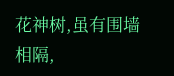花神树,虽有围墙相隔,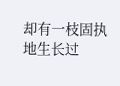却有一枝固执地生长过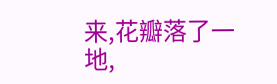来,花瓣落了一地,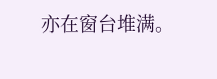亦在窗台堆满。